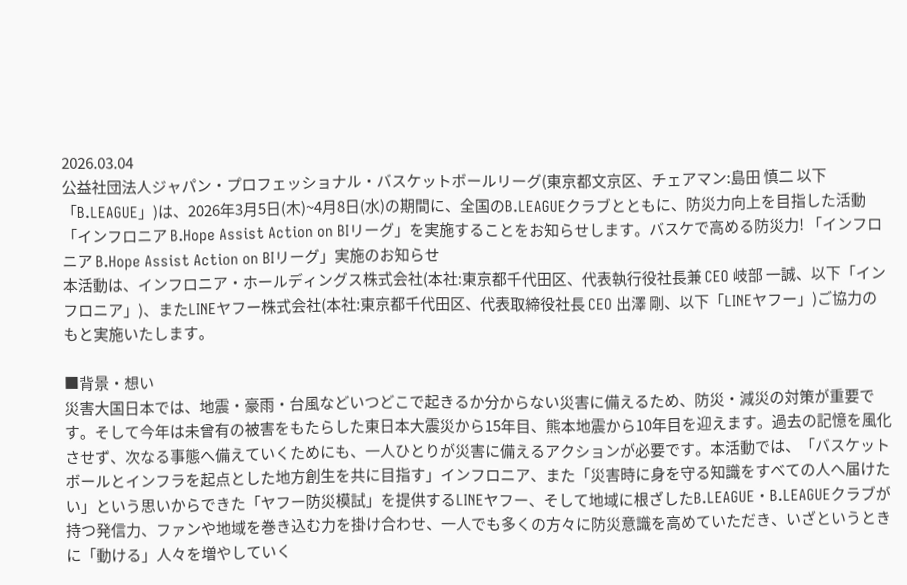2026.03.04
公益社団法人ジャパン・プロフェッショナル・バスケットボールリーグ(東京都文京区、チェアマン:島田 慎二 以下「B.LEAGUE」)は、2026年3月5日(木)~4月8日(水)の期間に、全国のB.LEAGUEクラブとともに、防災力向上を目指した活動「インフロニア B.Hope Assist Action on BIリーグ」を実施することをお知らせします。バスケで高める防災力! 「インフロニア B.Hope Assist Action on BIリーグ」実施のお知らせ
本活動は、インフロニア・ホールディングス株式会社(本社:東京都千代田区、代表執行役社長兼 CEO 岐部 一誠、以下「インフロニア」)、またLINEヤフー株式会社(本社:東京都千代田区、代表取締役社長 CEO 出澤 剛、以下「LINEヤフー」)ご協力のもと実施いたします。

■背景・想い
災害大国日本では、地震・豪雨・台風などいつどこで起きるか分からない災害に備えるため、防災・減災の対策が重要です。そして今年は未曾有の被害をもたらした東日本大震災から15年目、熊本地震から10年目を迎えます。過去の記憶を風化させず、次なる事態へ備えていくためにも、一人ひとりが災害に備えるアクションが必要です。本活動では、「バスケットボールとインフラを起点とした地方創生を共に目指す」インフロニア、また「災害時に身を守る知識をすべての人へ届けたい」という思いからできた「ヤフー防災模試」を提供するLINEヤフー、そして地域に根ざしたB.LEAGUE・B.LEAGUEクラブが持つ発信力、ファンや地域を巻き込む力を掛け合わせ、一人でも多くの方々に防災意識を高めていただき、いざというときに「動ける」人々を増やしていく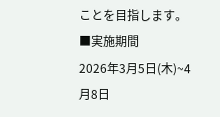ことを目指します。■実施期間
2026年3月5日(木)~4月8日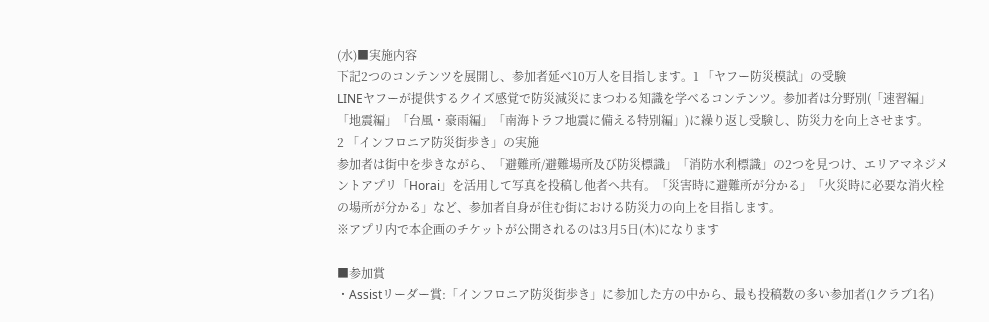(水)■実施内容
下記2つのコンテンツを展開し、参加者延べ10万人を目指します。1 「ヤフー防災模試」の受験
LINEヤフーが提供するクイズ感覚で防災減災にまつわる知識を学べるコンテンツ。参加者は分野別(「速習編」「地震編」「台風・豪雨編」「南海トラフ地震に備える特別編」)に繰り返し受験し、防災力を向上させます。
2 「インフロニア防災街歩き」の実施
参加者は街中を歩きながら、「避難所/避難場所及び防災標識」「消防水利標識」の2つを見つけ、エリアマネジメントアプリ「Horai」を活用して写真を投稿し他者へ共有。「災害時に避難所が分かる」「火災時に必要な消火栓の場所が分かる」など、参加者自身が住む街における防災力の向上を目指します。
※アプリ内で本企画のチケットが公開されるのは3月5日(木)になります

■参加賞
・Assistリーダー賞:「インフロニア防災街歩き」に参加した方の中から、最も投稿数の多い参加者(1クラブ1名)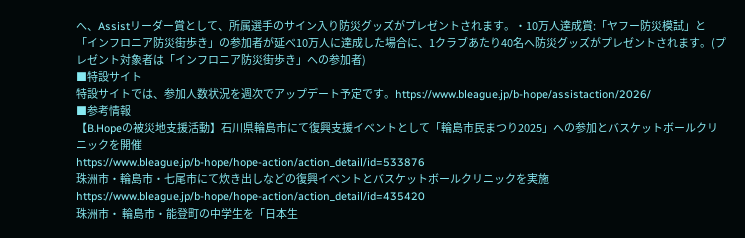へ、Assistリーダー賞として、所属選手のサイン入り防災グッズがプレゼントされます。・10万人達成賞:「ヤフー防災模試」と「インフロニア防災街歩き」の参加者が延べ10万人に達成した場合に、1クラブあたり40名へ防災グッズがプレゼントされます。(プレゼント対象者は「インフロニア防災街歩き」への参加者)
■特設サイト
特設サイトでは、参加人数状況を週次でアップデート予定です。https://www.bleague.jp/b-hope/assistaction/2026/
■参考情報
【B.Hopeの被災地支援活動】石川県輪島市にて復興支援イベントとして「輪島市民まつり2025」への参加とバスケットボールクリニックを開催
https://www.bleague.jp/b-hope/hope-action/action_detail/id=533876
珠洲市・輪島市・七尾市にて炊き出しなどの復興イベントとバスケットボールクリニックを実施
https://www.bleague.jp/b-hope/hope-action/action_detail/id=435420
珠洲市・ 輪島市・能登町の中学生を「日本生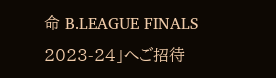命 B.LEAGUE FINALS 2023-24」へご招待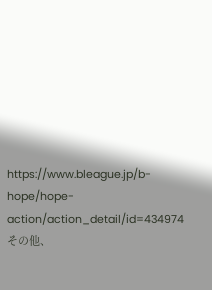https://www.bleague.jp/b-hope/hope-action/action_detail/id=434974
その他、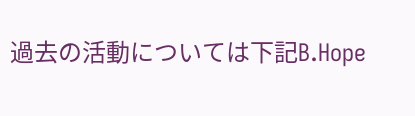過去の活動については下記B.Hope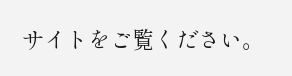サイトをご覧ください。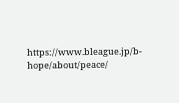https://www.bleague.jp/b-hope/about/peace/